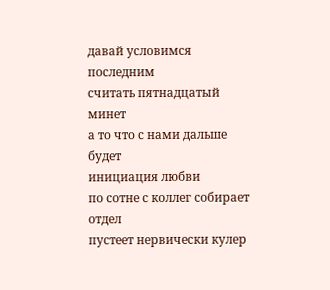давай условимся последним
считать пятнадцатый минет
а то что с нами дальше будет
инициация любви
по сотне с коллег собирает отдел
пустеет нервически кулер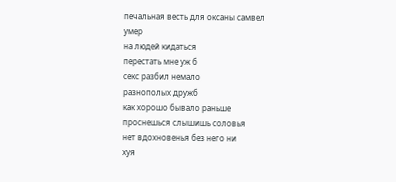печальная весть для оксаны самвел
умер
на людей кидаться
перестать мне уж б
секс разбил немало
разнополых дружб
как хорошо бывало раньше
проснешься слышишь соловья
нет вдохновенья без него ни
хуя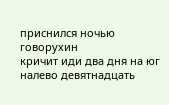приснился ночью говорухин
кричит иди два дня на юг
налево девятнадцать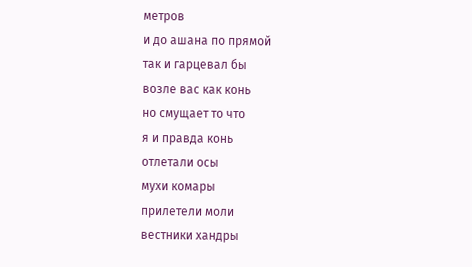метров
и до ашана по прямой
так и гарцевал бы
возле вас как конь
но смущает то что
я и правда конь
отлетали осы
мухи комары
прилетели моли
вестники хандры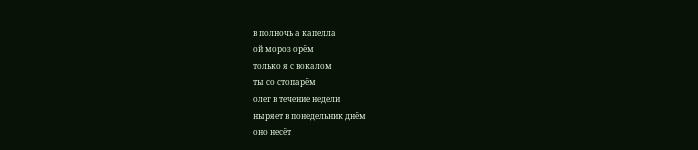в полночь а капелла
ой мороз орём
только я с вокалом
ты со стопарём
олег в течение недели
ныряет в понедельник днём
оно несёт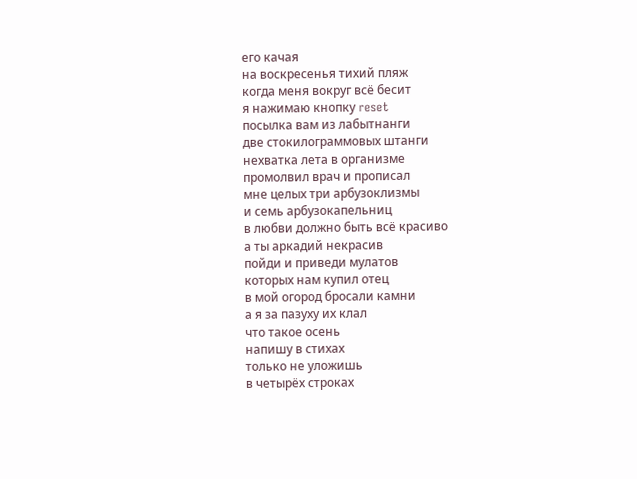его качая
на воскресенья тихий пляж
когда меня вокруг всё бесит
я нажимаю кнопку reset
посылка вам из лабытнанги
две стокилограммовых штанги
нехватка лета в организме
промолвил врач и прописал
мне целых три арбузоклизмы
и семь арбузокапельниц
в любви должно быть всё красиво
а ты аркадий некрасив
пойди и приведи мулатов
которых нам купил отец
в мой огород бросали камни
а я за пазуху их клал
что такое осень
напишу в стихах
только не уложишь
в четырёх строках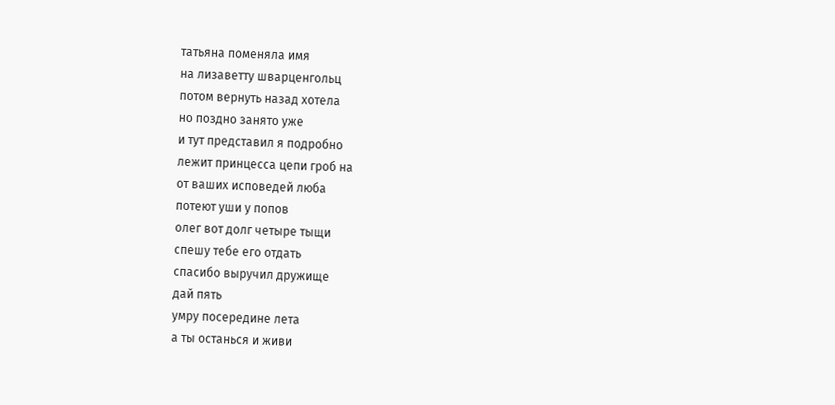татьяна поменяла имя
на лизаветту шварценгольц
потом вернуть назад хотела
но поздно занято уже
и тут представил я подробно
лежит принцесса цепи гроб на
от ваших исповедей люба
потеют уши у попов
олег вот долг четыре тыщи
спешу тебе его отдать
спасибо выручил дружище
дай пять
умру посередине лета
а ты останься и живи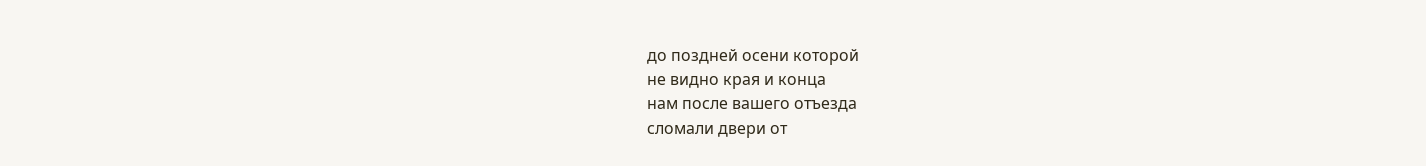до поздней осени которой
не видно края и конца
нам после вашего отъезда
сломали двери от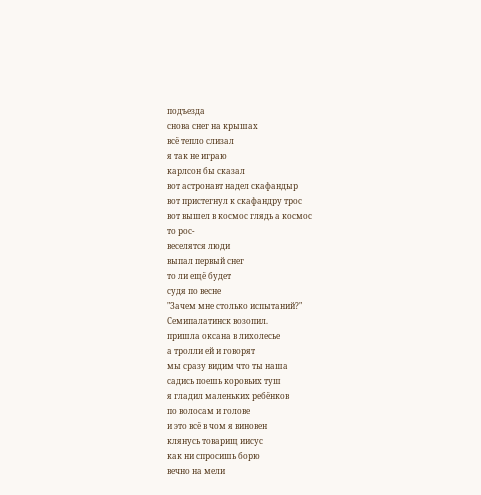подъезда
снова снег на крышах
всё тепло слизал
я так не играю
карлсон бы сказал
вот астронавт надел скафандыр
вот пристегнул к скафандру трос
вот вышел в космос глядь а космос
то рос-
веселятся люди
выпал первый снег
то ли ещё будет
судя по весне
"Зачем мне столько испытаний?"
Семипалатинск возопил.
пришла оксана в лихолесье
а тролли ей и говорят
мы сразу видим что ты наша
садись поешь коровьих туш
я гладил маленьких ребёнков
по волосам и голове
и это всё в чом я виновен
клянусь товарищ иисус
как ни спросишь борю
вечно на мели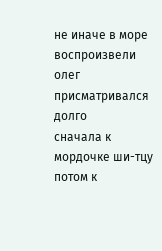не иначе в море
воспроизвели
олег присматривался долго
сначала к мордочке ши-тцу
потом к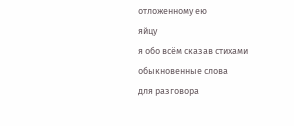отложенному ею
яйцу
я обо всём сказав стихами
обыкновенные слова
для разговора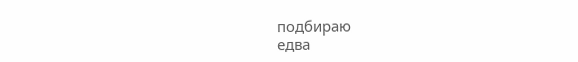подбираю
едва